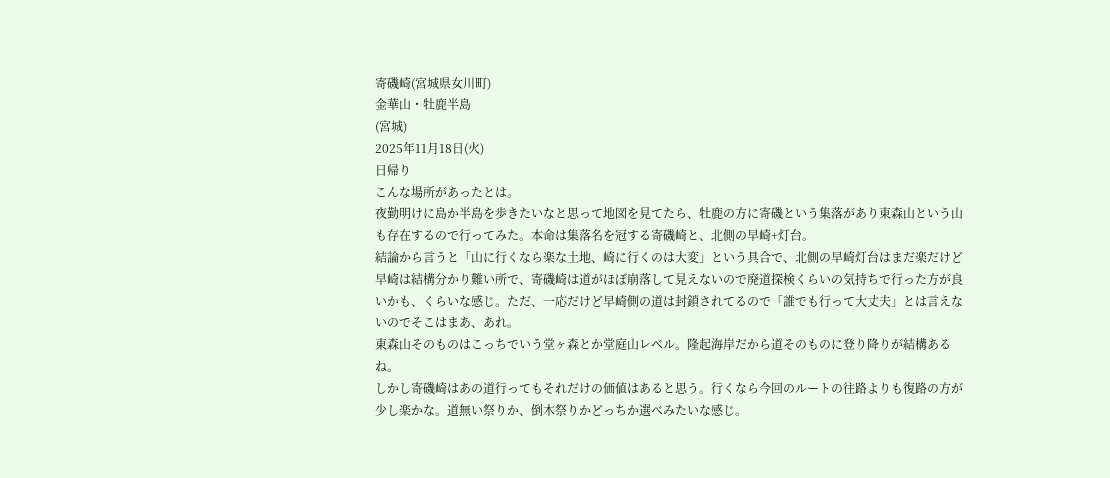寄磯崎(宮城県女川町)
金華山・牡鹿半島
(宮城)
2025年11月18日(火)
日帰り
こんな場所があったとは。
夜勤明けに島か半島を歩きたいなと思って地図を見てたら、牡鹿の方に寄磯という集落があり東森山という山も存在するので行ってみた。本命は集落名を冠する寄磯崎と、北側の早崎+灯台。
結論から言うと「山に行くなら楽な土地、崎に行くのは大変」という具合で、北側の早崎灯台はまだ楽だけど早崎は結構分かり難い所で、寄磯崎は道がほぼ崩落して見えないので廃道探検くらいの気持ちで行った方が良いかも、くらいな感じ。ただ、一応だけど早崎側の道は封鎖されてるので「誰でも行って大丈夫」とは言えないのでそこはまあ、あれ。
東森山そのものはこっちでいう堂ヶ森とか堂庭山レベル。隆起海岸だから道そのものに登り降りが結構あるね。
しかし寄磯崎はあの道行ってもそれだけの価値はあると思う。行くなら今回のルートの往路よりも復路の方が少し楽かな。道無い祭りか、倒木祭りかどっちか選べみたいな感じ。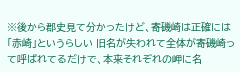※後から郡史見て分かったけど、寄磯崎は正確には「赤崎」というらしい 旧名が失われて全体が寄磯崎って呼ばれてるだけで、本来それぞれの岬に名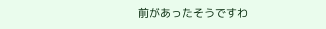前があったそうですわ